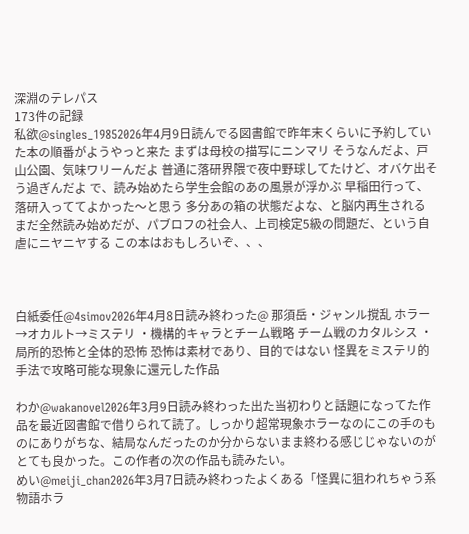深淵のテレパス
173件の記録
私欲@singles_19852026年4月9日読んでる図書館で昨年末くらいに予約していた本の順番がようやっと来た まずは母校の描写にニンマリ そうなんだよ、戸山公園、気味ワリーんだよ 普通に落研界隈で夜中野球してたけど、オバケ出そう過ぎんだよ で、読み始めたら学生会館のあの風景が浮かぶ 早稲田行って、落研入っててよかった〜と思う 多分あの箱の状態だよな、と脳内再生される まだ全然読み始めだが、パブロフの社会人、上司検定5級の問題だ、という自虐にニヤニヤする この本はおもしろいぞ、、、



白紙委任@4simov2026年4月8日読み終わった@ 那須岳・ジャンル撹乱 ホラー→オカルト→ミステリ ・機構的キャラとチーム戦略 チーム戦のカタルシス ・局所的恐怖と全体的恐怖 恐怖は素材であり、目的ではない 怪異をミステリ的手法で攻略可能な現象に還元した作品

わか@wakanovel2026年3月9日読み終わった出た当初わりと話題になってた作品を最近図書館で借りられて読了。しっかり超常現象ホラーなのにこの手のものにありがちな、結局なんだったのか分からないまま終わる感じじゃないのがとても良かった。この作者の次の作品も読みたい。
めい@meiji_chan2026年3月7日読み終わったよくある「怪異に狙われちゃう系物語ホラ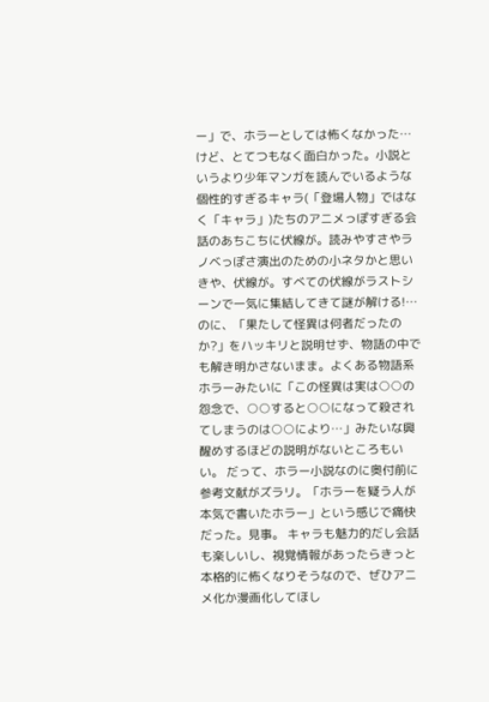ー」で、ホラーとしては怖くなかった…けど、とてつもなく面白かった。小説というより少年マンガを読んでいるような個性的すぎるキャラ(「登場人物」ではなく「キャラ」)たちのアニメっぽすぎる会話のあちこちに伏線が。読みやすさやラノベっぽさ演出のための小ネタかと思いきや、伏線が。すべての伏線がラストシーンで一気に集結してきて謎が解ける!…のに、「果たして怪異は何者だったのか?」をハッキリと説明せず、物語の中でも解き明かさないまま。よくある物語系ホラーみたいに「この怪異は実は○○の怨念で、○○すると○○になって殺されてしまうのは○○により…」みたいな興醒めするほどの説明がないところもいい。 だって、ホラー小説なのに奥付前に参考文献がズラリ。「ホラーを疑う人が本気で書いたホラー」という感じで痛快だった。見事。 キャラも魅力的だし会話も楽しいし、視覚情報があったらきっと本格的に怖くなりそうなので、ぜひアニメ化か漫画化してほし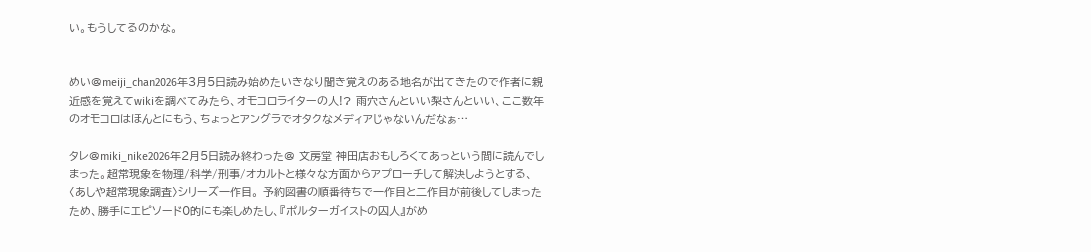い。もうしてるのかな。


めい@meiji_chan2026年3月5日読み始めたいきなり聞き覚えのある地名が出てきたので作者に親近感を覚えてwikiを調べてみたら、オモコロライターの人!? 雨穴さんといい梨さんといい、ここ数年のオモコロはほんとにもう、ちょっとアングラでオタクなメディアじゃないんだなぁ…

タレ@miki_nike2026年2月5日読み終わった@ 文房堂 神田店おもしろくてあっという間に読んでしまった。超常現象を物理/科学/刑事/オカルトと様々な方面からアプローチして解決しようとする、〈あしや超常現象調査〉シリーズ一作目。 予約図書の順番待ちで一作目と二作目が前後してしまったため、勝手にエピソード0的にも楽しめたし、『ポルターガイストの囚人』がめ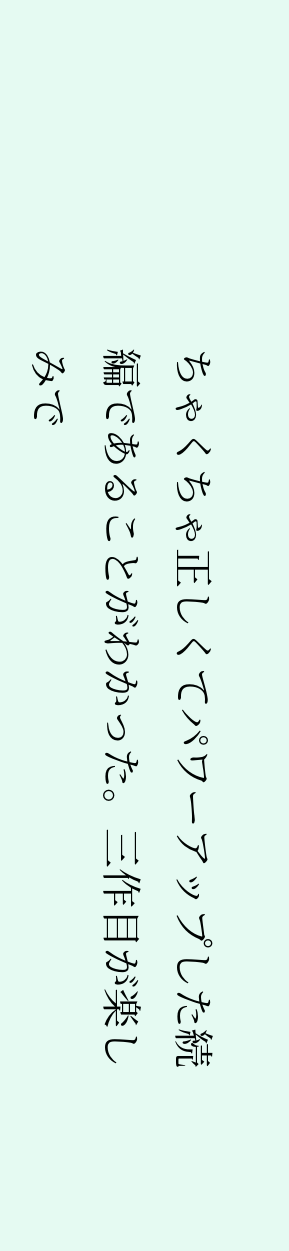ちゃくちゃ正しくてパワーアップした続編であることがわかった。三作目が楽しみで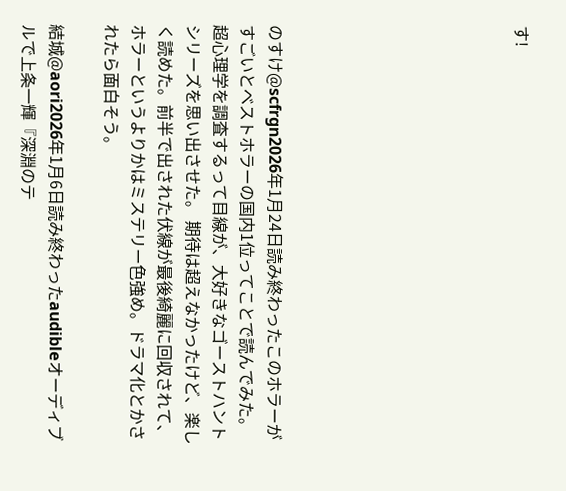す!








のすけ@scfrgn2026年1月24日読み終わったこのホラーがすごいとベストホラーの国内1位ってことで読んでみた。 超心理学を調査するって目線が、大好きなゴーストハントシリーズを思い出させた。 期待は超えなかったけど、楽しく読めた。前半で出された伏線が最後綺麗に回収されて、ホラーというよりかはミステリー色強め。ドラマ化とかされたら面白そう。

結城@aori2026年1月6日読み終わったaudibleオーディブルで上条一輝『深淵のテ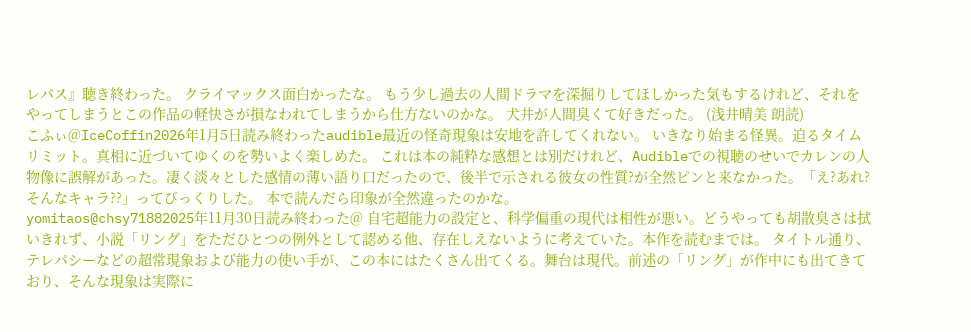レパス』聴き終わった。 クライマックス面白かったな。 もう少し過去の人間ドラマを深掘りしてほしかった気もするけれど、それをやってしまうとこの作品の軽快さが損なわれてしまうから仕方ないのかな。 犬井が人間臭くて好きだった。 (浅井晴美 朗読)
こふぃ@IceCoffin2026年1月5日読み終わったaudible最近の怪奇現象は安地を許してくれない。 いきなり始まる怪異。迫るタイムリミット。真相に近づいてゆくのを勢いよく楽しめた。 これは本の純粋な感想とは別だけれど、Audibleでの視聴のせいでカレンの人物像に誤解があった。凄く淡々とした感情の薄い語り口だったので、後半で示される彼女の性質?が全然ピンと来なかった。「え?あれ?そんなキャラ??」ってびっくりした。 本で読んだら印象が全然違ったのかな。
yomitaos@chsy71882025年11月30日読み終わった@ 自宅超能力の設定と、科学偏重の現代は相性が悪い。どうやっても胡散臭さは拭いきれず、小説「リング」をただひとつの例外として認める他、存在しえないように考えていた。本作を読むまでは。 タイトル通り、テレパシーなどの超常現象および能力の使い手が、この本にはたくさん出てくる。舞台は現代。前述の「リング」が作中にも出てきており、そんな現象は実際に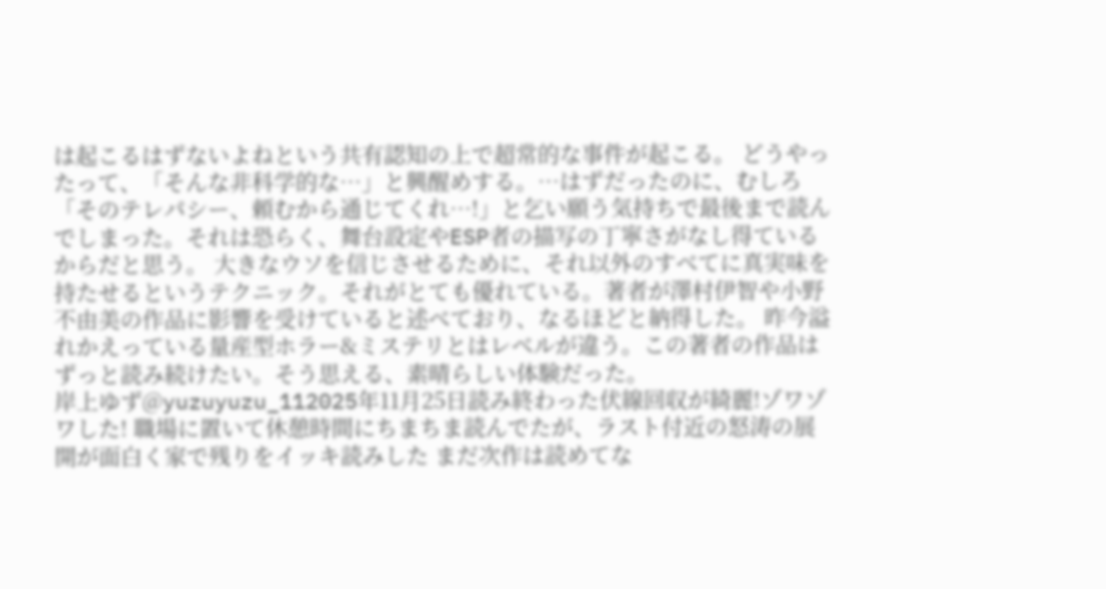は起こるはずないよねという共有認知の上で超常的な事件が起こる。 どうやったって、「そんな非科学的な…」と興醒めする。…はずだったのに、むしろ「そのテレパシー、頼むから通じてくれ…!」と乞い願う気持ちで最後まで読んでしまった。それは恐らく、舞台設定やESP者の描写の丁寧さがなし得ているからだと思う。 大きなウソを信じさせるために、それ以外のすべてに真実味を持たせるというテクニック。それがとても優れている。著者が澤村伊智や小野不由美の作品に影響を受けていると述べており、なるほどと納得した。 昨今溢れかえっている量産型ホラー&ミステリとはレベルが違う。この著者の作品はずっと読み続けたい。そう思える、素晴らしい体験だった。
岸上ゆず@yuzuyuzu_112025年11月25日読み終わった伏線回収が綺麗!ゾワゾワした! 職場に置いて休憩時間にちまちま読んでたが、ラスト付近の怒涛の展開が面白く家で残りをイッキ読みした まだ次作は読めてな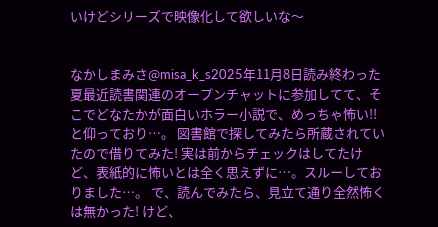いけどシリーズで映像化して欲しいな〜


なかしまみさ@misa_k_s2025年11月8日読み終わった夏最近読書関連のオープンチャットに参加してて、そこでどなたかが面白いホラー小説で、めっちゃ怖い!!と仰っており…。 図書館で探してみたら所蔵されていたので借りてみた! 実は前からチェックはしてたけど、表紙的に怖いとは全く思えずに…。スルーしておりました…。 で、読んでみたら、見立て通り全然怖くは無かった! けど、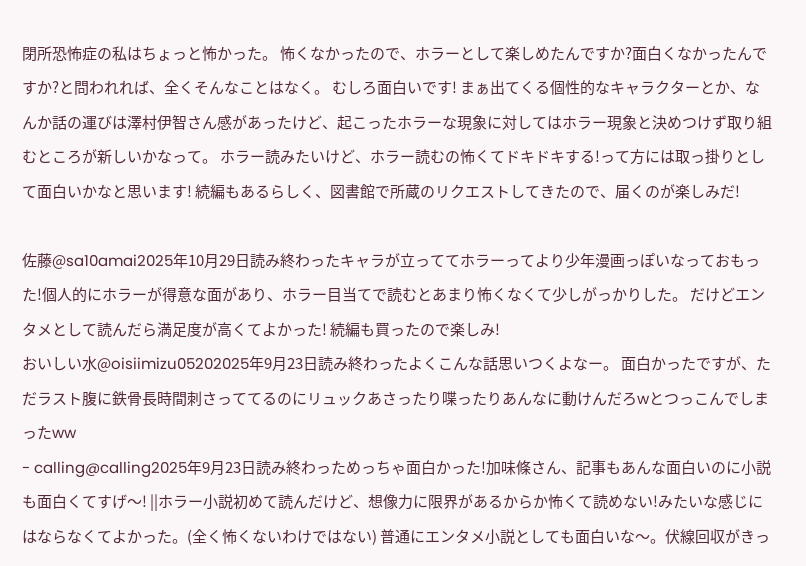閉所恐怖症の私はちょっと怖かった。 怖くなかったので、ホラーとして楽しめたんですか?面白くなかったんですか?と問われれば、全くそんなことはなく。 むしろ面白いです! まぁ出てくる個性的なキャラクターとか、なんか話の運びは澤村伊智さん感があったけど、起こったホラーな現象に対してはホラー現象と決めつけず取り組むところが新しいかなって。 ホラー読みたいけど、ホラー読むの怖くてドキドキする!って方には取っ掛りとして面白いかなと思います! 続編もあるらしく、図書館で所蔵のリクエストしてきたので、届くのが楽しみだ!

佐藤@sa10amai2025年10月29日読み終わったキャラが立っててホラーってより少年漫画っぽいなっておもった!個人的にホラーが得意な面があり、ホラー目当てで読むとあまり怖くなくて少しがっかりした。 だけどエンタメとして読んだら満足度が高くてよかった! 続編も買ったので楽しみ!
おいしい水@oisiimizu05202025年9月23日読み終わったよくこんな話思いつくよなー。 面白かったですが、ただラスト腹に鉄骨長時間刺さっててるのにリュックあさったり喋ったりあんなに動けんだろwとつっこんでしまったww
- calling@calling2025年9月23日読み終わっためっちゃ面白かった!加味條さん、記事もあんな面白いのに小説も面白くてすげ〜! ||ホラー小説初めて読んだけど、想像力に限界があるからか怖くて読めない!みたいな感じにはならなくてよかった。(全く怖くないわけではない) 普通にエンタメ小説としても面白いな〜。伏線回収がきっ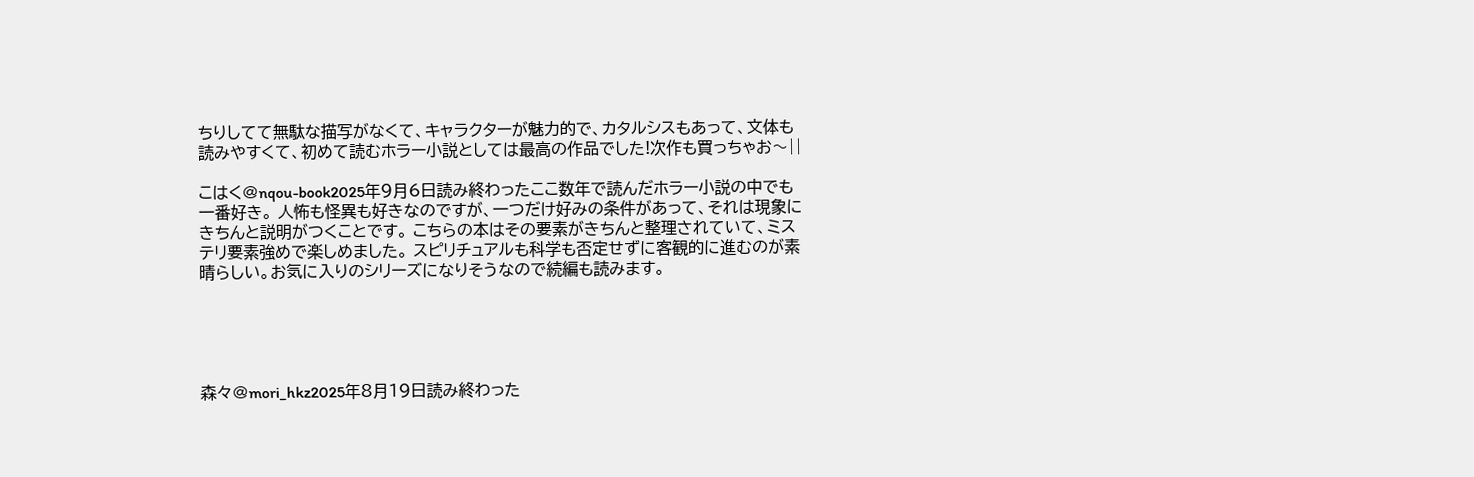ちりしてて無駄な描写がなくて、キャラクターが魅力的で、カタルシスもあって、文体も読みやすくて、初めて読むホラー小説としては最高の作品でした!次作も買っちゃお〜||

こはく@nqou-book2025年9月6日読み終わったここ数年で読んだホラー小説の中でも一番好き。 人怖も怪異も好きなのですが、一つだけ好みの条件があって、それは現象にきちんと説明がつくことです。 こちらの本はその要素がきちんと整理されていて、ミステリ要素強めで楽しめました。 スピリチュアルも科学も否定せずに客観的に進むのが素晴らしい。お気に入りのシリーズになりそうなので続編も読みます。





森々@mori_hkz2025年8月19日読み終わった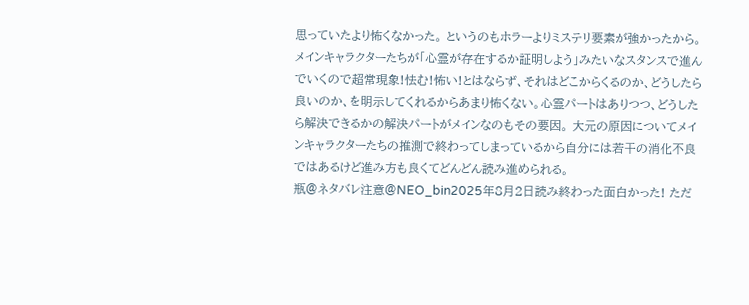思っていたより怖くなかった。 というのもホラーよりミステリ要素が強かったから。 メインキャラクターたちが「心霊が存在するか証明しよう」みたいなスタンスで進んでいくので超常現象!怯む!怖い!とはならず、それはどこからくるのか、どうしたら良いのか、を明示してくれるからあまり怖くない。心霊パートはありつつ、どうしたら解決できるかの解決パートがメインなのもその要因。 大元の原因についてメインキャラクターたちの推測で終わってしまっているから自分には若干の消化不良ではあるけど進み方も良くてどんどん読み進められる。
瓶@ネタバレ注意@NEO_bin2025年8月2日読み終わった面白かった! ただ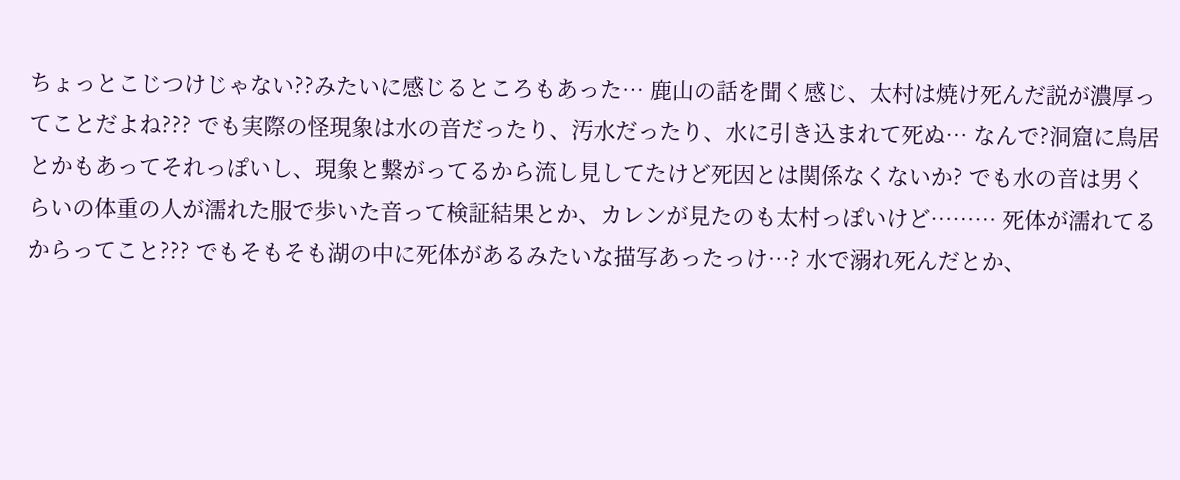ちょっとこじつけじゃない??みたいに感じるところもあった… 鹿山の話を聞く感じ、太村は焼け死んだ説が濃厚ってことだよね??? でも実際の怪現象は水の音だったり、汚水だったり、水に引き込まれて死ぬ… なんで?洞窟に鳥居とかもあってそれっぽいし、現象と繋がってるから流し見してたけど死因とは関係なくないか? でも水の音は男くらいの体重の人が濡れた服で歩いた音って検証結果とか、カレンが見たのも太村っぽいけど……… 死体が濡れてるからってこと??? でもそもそも湖の中に死体があるみたいな描写あったっけ…? 水で溺れ死んだとか、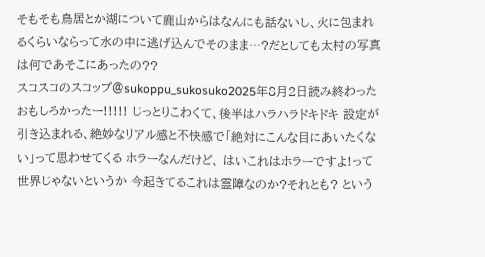そもそも鳥居とか湖について鹿山からはなんにも話ないし、火に包まれるくらいならって水の中に逃げ込んでそのまま…?だとしても太村の写真は何であそこにあったの??
スコスコのスコップ@sukoppu_sukosuko2025年8月2日読み終わったおもしろかったー!!!!! じっとりこわくて、後半はハラハラドキドキ 設定が引き込まれる、絶妙なリアル感と不快感で「絶対にこんな目にあいたくない」って思わせてくる ホラーなんだけど、 はいこれはホラーですよ!って世界じゃないというか 今起きてるこれは霊障なのか?それとも? という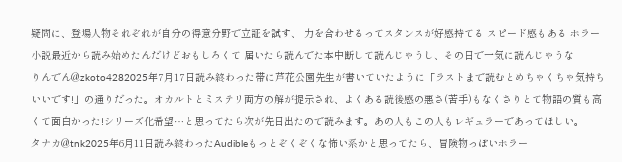疑問に、登場人物それぞれが自分の得意分野で立証を試す、 力を合わせるってスタンスが好感持てる スピード感もある ホラー小説最近から読み始めたんだけどおもしろくて 届いたら読んでた本中断して読んじゃうし、その日で一気に読んじゃうな
りんでん@zkoto4282025年7月17日読み終わった帯に芦花公園先生が書いていたように「ラストまで読むとめちゃくちゃ気持ちいいです!」の通りだった。オカルトとミステリ両方の解が提示され、よくある読後感の悪さ(苦手)もなくさりとて物語の質も高くて面白かった!シリーズ化希望…と思ってたら次が先日出たので読みます。あの人もこの人もレギュラーであってほしい。
タナカ@tnk2025年6月11日読み終わったAudibleもっとぞくぞくな怖い系かと思ってたら、冒険物っぽいホラー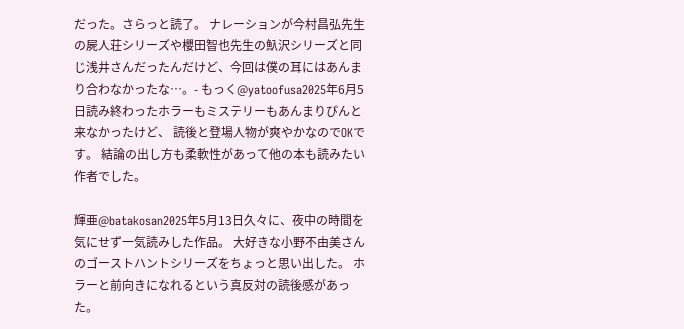だった。さらっと読了。 ナレーションが今村昌弘先生の屍人荘シリーズや櫻田智也先生の魞沢シリーズと同じ浅井さんだったんだけど、今回は僕の耳にはあんまり合わなかったな…。- もっく@yatoofusa2025年6月5日読み終わったホラーもミステリーもあんまりぴんと来なかったけど、 読後と登場人物が爽やかなのでOKです。 結論の出し方も柔軟性があって他の本も読みたい作者でした。

輝亜@batakosan2025年5月13日久々に、夜中の時間を気にせず一気読みした作品。 大好きな小野不由美さんのゴーストハントシリーズをちょっと思い出した。 ホラーと前向きになれるという真反対の読後感があった。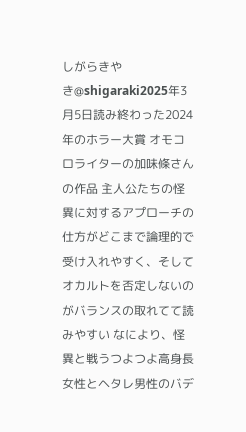しがらきやき@shigaraki2025年3月5日読み終わった2024年のホラー大賞 オモコロライターの加味條さんの作品 主人公たちの怪異に対するアプローチの仕方がどこまで論理的で受け入れやすく、そしてオカルトを否定しないのがバランスの取れてて読みやすい なにより、怪異と戦うつよつよ高身長女性とヘタレ男性のバデ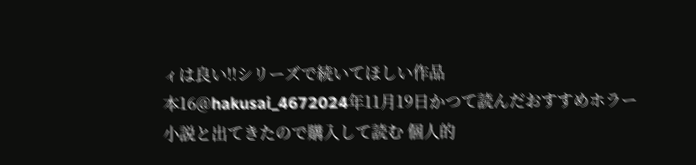ィは良い!!シリーズで続いてほしい作品
本16@hakusai_4672024年11月19日かつて読んだおすすめホラー小説と出てきたので購入して読む 個人的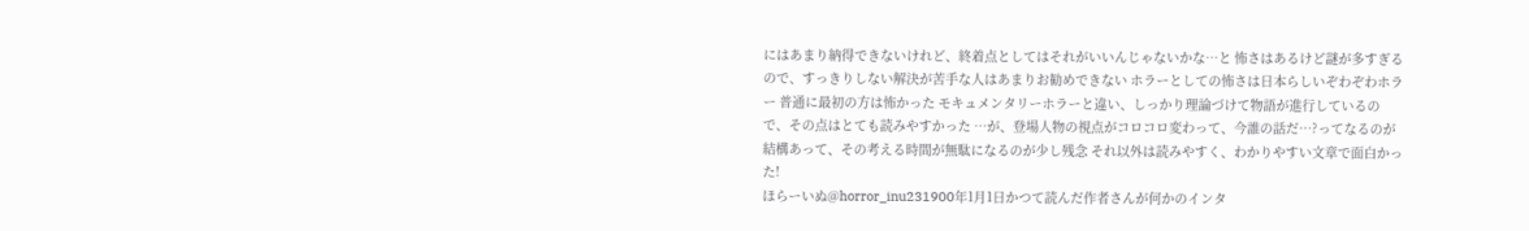にはあまり納得できないけれど、終着点としてはそれがいいんじゃないかな…と 怖さはあるけど謎が多すぎるので、すっきりしない解決が苦手な人はあまりお勧めできない ホラーとしての怖さは日本らしいぞわぞわホラー 普通に最初の方は怖かった モキュメンタリーホラーと違い、しっかり理論づけて物語が進行しているので、その点はとても読みやすかった …が、登場人物の視点がコロコロ変わって、今誰の話だ…?ってなるのが結構あって、その考える時間が無駄になるのが少し残念 それ以外は読みやすく、わかりやすい文章で面白かった!
ほらーいぬ@horror_inu231900年1月1日かつて読んだ作者さんが何かのインタ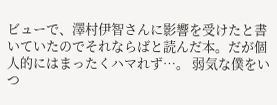ビューで、澤村伊智さんに影響を受けたと書いていたのでそれならばと読んだ本。だが個人的にはまったくハマれず…。 弱気な僕をいつ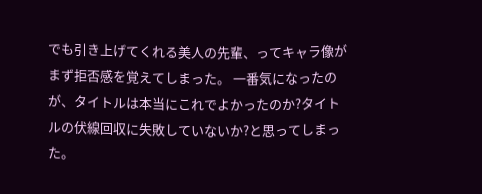でも引き上げてくれる美人の先輩、ってキャラ像がまず拒否感を覚えてしまった。 一番気になったのが、タイトルは本当にこれでよかったのか?タイトルの伏線回収に失敗していないか?と思ってしまった。